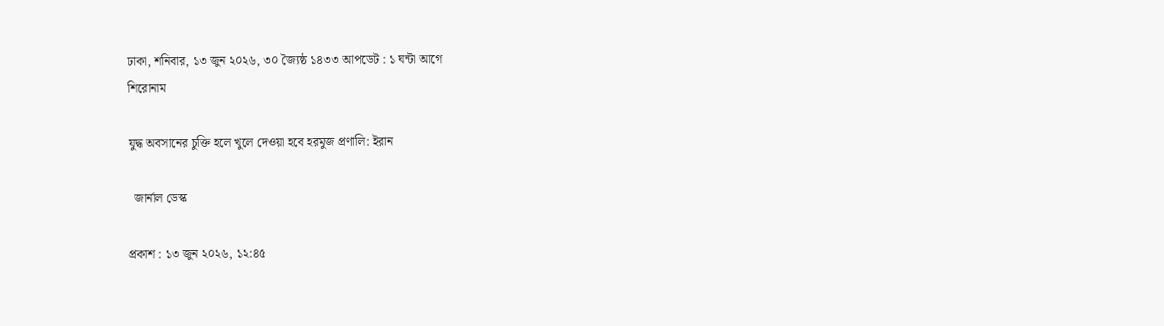ঢাকা, শনিবার, ১৩ জুন ২০২৬, ৩০ জ্যৈষ্ঠ ১৪৩৩ আপডেট : ১ ঘন্টা আগে
শিরোনাম

যুদ্ধ অবসানের চুক্তি হলে খুলে দেওয়া হবে হরমুজ প্রণালি: ইরান

  জার্নাল ডেস্ক

প্রকাশ : ১৩ জুন ২০২৬, ১২:৪৫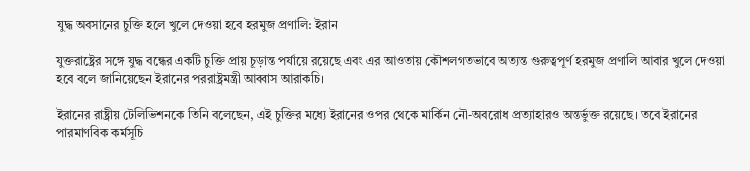যুদ্ধ অবসানের চুক্তি হলে খুলে দেওয়া হবে হরমুজ প্রণালি: ইরান

যুক্তরাষ্ট্রের সঙ্গে যুদ্ধ বন্ধের একটি চুক্তি প্রায় চূড়ান্ত পর্যায়ে রয়েছে এবং এর আওতায় কৌশলগতভাবে অত্যন্ত গুরুত্বপূর্ণ হরমুজ প্রণালি আবার খুলে দেওয়া হবে বলে জানিয়েছেন ইরানের পররাষ্ট্রমন্ত্রী আব্বাস আরাকচি।

ইরানের রাষ্ট্রীয় টেলিভিশনকে তিনি বলেছেন, এই চুক্তির মধ্যে ইরানের ওপর থেকে মার্কিন নৌ-অবরোধ প্রত্যাহারও অন্তর্ভুক্ত রয়েছে। তবে ইরানের পারমাণবিক কর্মসূচি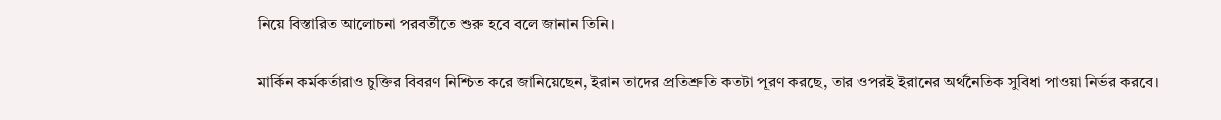নিয়ে বিস্তারিত আলোচনা পরবর্তীতে শুরু হবে বলে জানান তিনি।

মার্কিন কর্মকর্তারাও চুক্তির বিবরণ নিশ্চিত করে জানিয়েছেন, ইরান তাদের প্রতিশ্রুতি কতটা পূরণ করছে, তার ওপরই ইরানের অর্থনৈতিক সুবিধা পাওয়া নির্ভর করবে।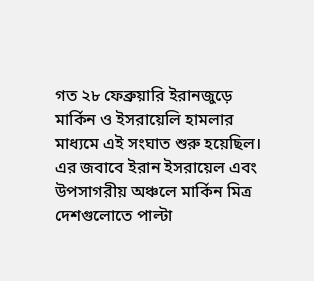গত ২৮ ফেব্রুয়ারি ইরানজুড়ে মার্কিন ও ইসরায়েলি হামলার মাধ্যমে এই সংঘাত শুরু হয়েছিল। এর জবাবে ইরান ইসরায়েল এবং উপসাগরীয় অঞ্চলে মার্কিন মিত্র দেশগুলোতে পাল্টা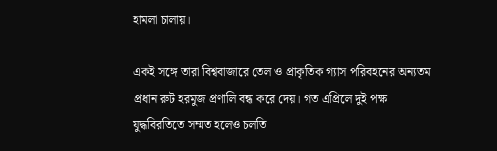হামলা চালায়।

একই সঙ্গে তারা বিশ্ববাজারে তেল ও প্রাকৃতিক গ্যাস পরিবহনের অন্যতম প্রধান রুট হরমুজ প্রণালি বন্ধ করে দেয়। গত এপ্রিলে দুই পক্ষ যুদ্ধবিরতিতে সম্মত হলেও চলতি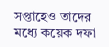সপ্তাহেও তাদের মধ্যে কয়েক দফা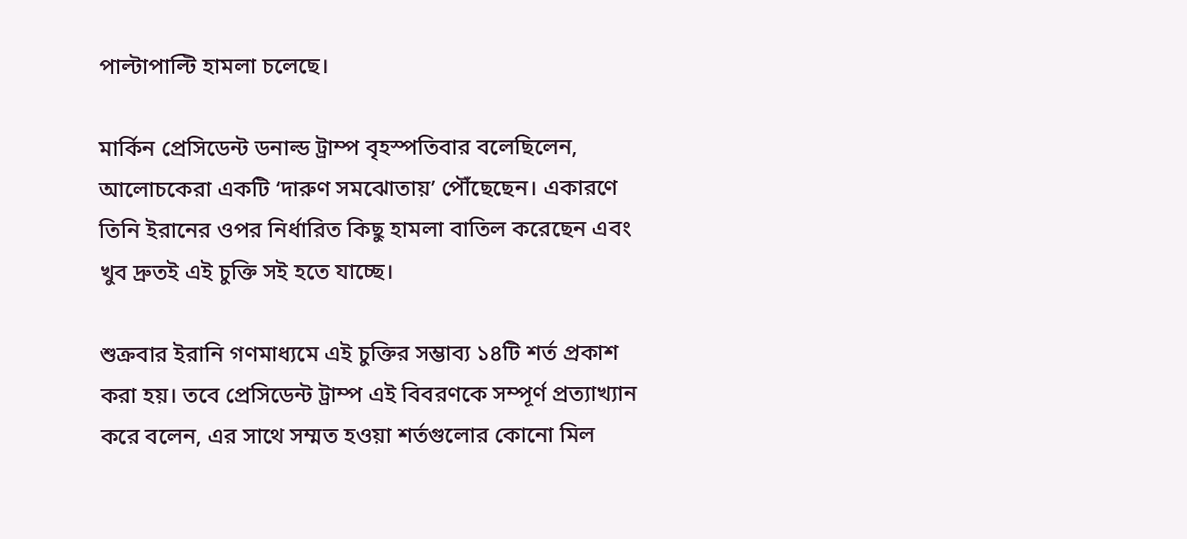পাল্টাপাল্টি হামলা চলেছে।

মার্কিন প্রেসিডেন্ট ডনাল্ড ট্রাম্প বৃহস্পতিবার বলেছিলেন, আলোচকেরা একটি ‘দারুণ সমঝোতায়’ পৌঁছেছেন। একারণে তিনি ইরানের ওপর নির্ধারিত কিছু হামলা বাতিল করেছেন এবং খুব দ্রুতই এই চুক্তি সই হতে যাচ্ছে।

শুক্রবার ইরানি গণমাধ্যমে এই চুক্তির সম্ভাব্য ১৪টি শর্ত প্রকাশ করা হয়। তবে প্রেসিডেন্ট ট্রাম্প এই বিবরণকে সম্পূর্ণ প্রত্যাখ্যান করে বলেন, এর সাথে সম্মত হওয়া শর্তগুলোর কোনো মিল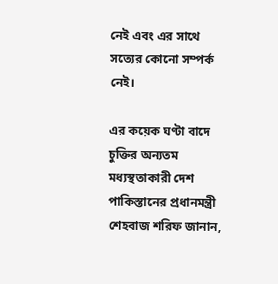নেই এবং এর সাথে সত্যের কোনো সম্পর্ক নেই।

এর কয়েক ঘণ্টা বাদে চুক্তির অন্যতম মধ্যস্থতাকারী দেশ পাকিস্তানের প্রধানমন্ত্রী শেহবাজ শরিফ জানান,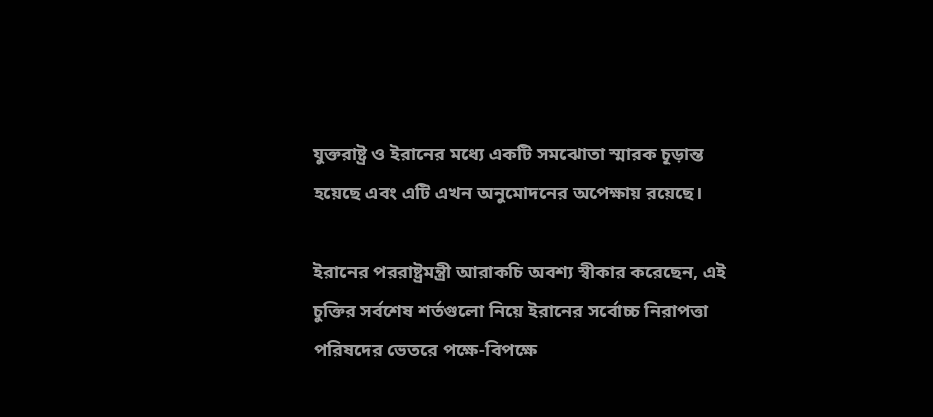যুক্তরাষ্ট্র ও ইরানের মধ্যে একটি সমঝোতা স্মারক চূড়ান্ত হয়েছে এবং এটি এখন অনুমোদনের অপেক্ষায় রয়েছে।

ইরানের পররাষ্ট্রমন্ত্রী আরাকচি অবশ্য স্বীকার করেছেন, এই চুক্তির সর্বশেষ শর্তগুলো নিয়ে ইরানের সর্বোচ্চ নিরাপত্তা পরিষদের ভেতরে পক্ষে-বিপক্ষে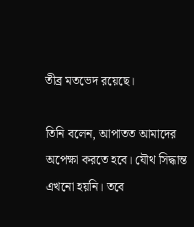তীব্র মতভেদ রয়েছে।

তিনি বলেন, আপাতত আমাদের অপেক্ষা করতে হবে। যৌথ সিদ্ধান্ত এখনো হয়নি। তবে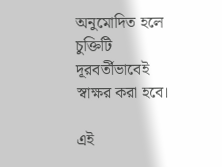অনুমোদিত হলে চুক্তিটি দূরবর্তীভাবেই স্বাক্ষর করা হবে।

এই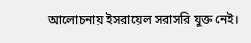আলোচনায় ইসরায়েল সরাসরি যুক্ত নেই।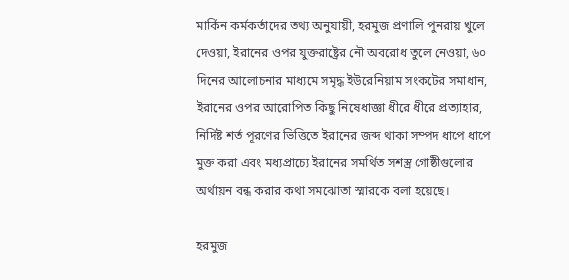মার্কিন কর্মকর্তাদের তথ্য অনুযায়ী, হরমুজ প্রণালি পুনরায় খুলে দেওয়া, ইরানের ওপর যুক্তরাষ্ট্রের নৌ অবরোধ তুলে নেওয়া, ৬০ দিনের আলোচনার মাধ্যমে সমৃদ্ধ ইউরেনিয়াম সংকটের সমাধান, ইরানের ওপর আরোপিত কিছু নিষেধাজ্ঞা ধীরে ধীরে প্রত্যাহার, নির্দিষ্ট শর্ত পূরণের ভিত্তিতে ইরানের জব্দ থাকা সম্পদ ধাপে ধাপে মুক্ত করা এবং মধ্যপ্রাচ্যে ইরানের সমর্থিত সশস্ত্র গোষ্ঠীগুলোর অর্থায়ন বন্ধ করার কথা সমঝোতা স্মারকে বলা হয়েছে।

হরমুজ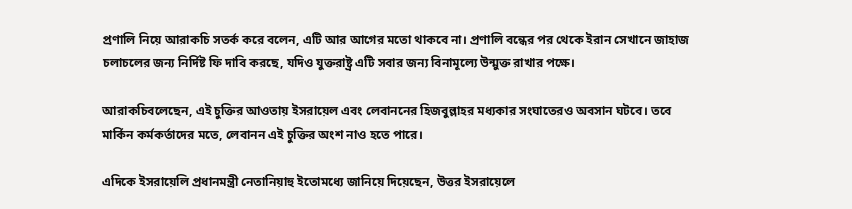প্রণালি নিয়ে আরাকচি সতর্ক করে বলেন, এটি আর আগের মতো থাকবে না। প্রণালি বন্ধের পর থেকে ইরান সেখানে জাহাজ চলাচলের জন্য নির্দিষ্ট ফি দাবি করছে, যদিও যুক্তরাষ্ট্র এটি সবার জন্য বিনামূল্যে উন্মুক্ত রাখার পক্ষে।

আরাকচিবলেছেন, এই চুক্তির আওতায় ইসরায়েল এবং লেবাননের হিজবুল্লাহর মধ্যকার সংঘাতেরও অবসান ঘটবে। তবে মার্কিন কর্মকর্তাদের মতে, লেবানন এই চুক্তির অংশ নাও হতে পারে।

এদিকে ইসরায়েলি প্রধানমন্ত্রী নেতানিয়াহু ইতোমধ্যে জানিয়ে দিয়েছেন, উত্তর ইসরায়েলে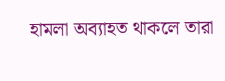হামলা অব্যাহত থাকলে তারা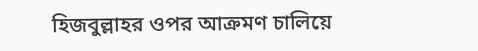হিজবুল্লাহর ওপর আক্রমণ চালিয়ে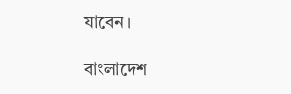যাবেন।

বাংলাদেশ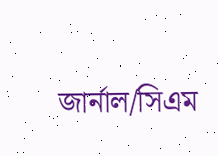জার্নাল/সিএম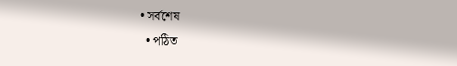• সর্বশেষ
  • পঠিত